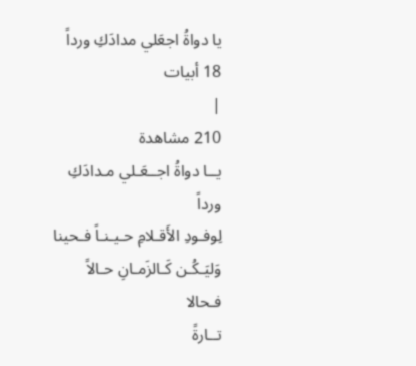يا دواةُ اجعَلي مدادَكِ ورداً
18 أبيات
|
210 مشاهدة
يــا دواةُ اجــعَـلي مـدادَكِ ورداً
لِوفـودِ الأَقـلامِ حـيـنـاً فـحينا
وَليَـكُـن كَـالزَمـانِ حـالاً فـحالا
تــارةً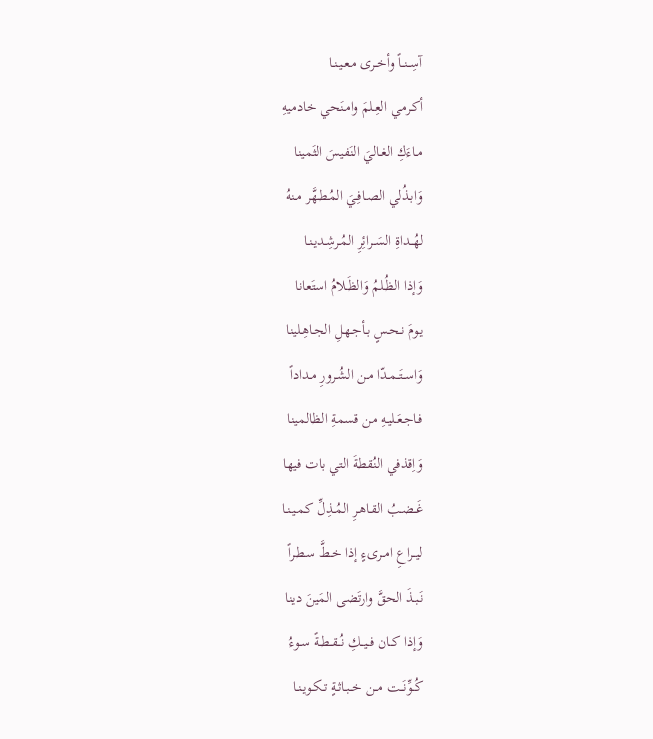آسِــنــاً وأخــرى مـعـيـنـا
أكـرمـي العِـلمَ وامـنَحي خادميهِ
مـاءَكِ الغـاليَ النَفيسَ الثَمينا
وَابـذُلي الصـافِـيَ المُـطـهَّر مـنهُ
لهُــداةِ السَــرائِرِ المُـرشِـديـنـا
وَإذا الظُـلمُ وَالظَـلامُ استَعانا
يـومَ نـحـسٍ بـأجـهـلِ الجـاهِـلينا
وَاســتَــمـدّا مـن الشُـرورِ مـداداً
فـاجـعَـليـهِ من قسمةِ الظالمينا
وَاِقذفي النُقطةَ التي بات فيها
غَــضـبُ القـاهـرِ المُـذِلِّ كـمـيـنـا
ليــراعِ امــرىءٍ إذا خــطَّ سـطـراً
نَـبـذَ الحقَّ وارتَضى المَينَ دينا
وَإذا كــان فــيــكِ نُــقــطـةً سـوءُ
كُــوِّنَــت مــن خــبـاثـةٍ تـكـويـنـا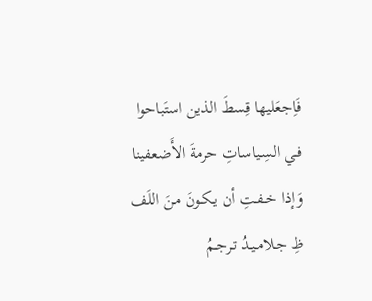فَاِجعَليها قِسطَ الذين استَباحوا
فـي السِـياساتِ حرمةَ الأَضعفينا
وَإذا خــفـتِ أن يـكـونَ مـنَ اللَف
ظِ جـلامـيـدُ تـرجـمُ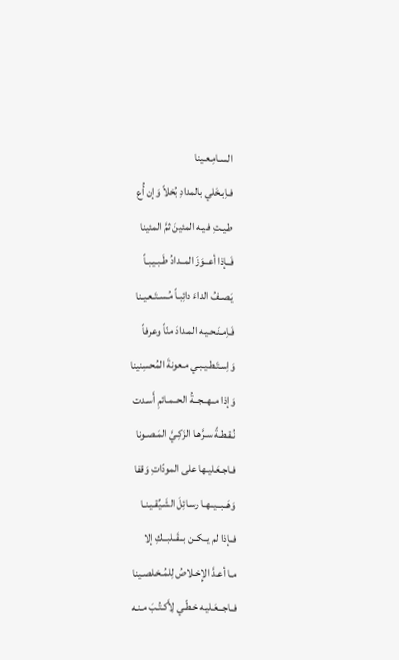السـامِـعـينا
فـاِبـخَلي بالمدادِ بُخلاً وَإن أُع
طـيـتِ فـيـه المئينَ ثمَّ المئينا
فَــإذا أعــوَزَ المــدادُ طَـبـيـبـاً
يَـصـفُ الداءَ دائِبـاً مُـسـتَـعـيـنا
فَـاِمـنَـحـيـه المـدادَ منّاً وعرفاً
وَاِسـتَـطـيـبـي مـعونةَ المُحسِنينا
وَإذا مــهــجــةُ الحــمـائمِ أَسـدت
نُـقـطـةً سـرَّهـا الزَكِـيَّ المَـصـونا
فـاجـعَـليـها على المودّاتِ وَقفا
وَهَــبــيــهـا رسـائِلَ الشَـيِّقـيـنـا
فــإذا لم يــكــن بــقَــلبــكِ إلا
مـا أعـدَّ الإِخـلاصُ لِلمُـخـلصـينا
فــاجــعَـليـه خـطّـي لِأَكـتُـبَ مـنـه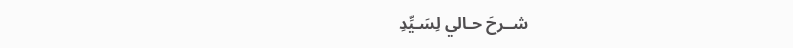شــرحَ حـالي لِسَـيِّدِ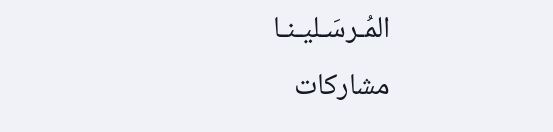المُـرسَـليـنـا
مشاركات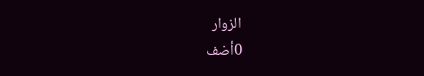الزوار
0أضف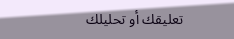تعليقك أو تحليلك